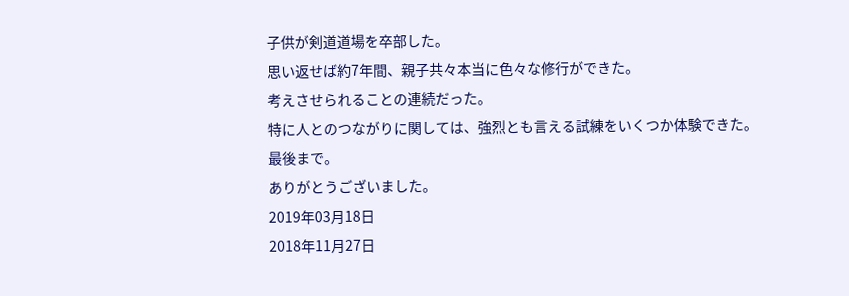子供が剣道道場を卒部した。
思い返せば約7年間、親子共々本当に色々な修行ができた。
考えさせられることの連続だった。
特に人とのつながりに関しては、強烈とも言える試練をいくつか体験できた。
最後まで。
ありがとうございました。
2019年03月18日
2018年11月27日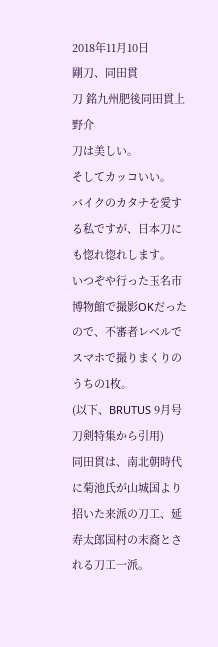2018年11月10日
剛刀、同田貫
刀 銘九州肥後同田貫上野介
刀は美しい。
そしてカッコいい。
バイクのカタナを愛する私ですが、日本刀にも惚れ惚れします。
いつぞや行った玉名市博物館で撮影OKだったので、不審者レベルでスマホで撮りまくりのうちの1枚。
(以下、BRUTUS 9月号 刀剣特集から引用)
同田貫は、南北朝時代に菊池氏が山城国より招いた来派の刀工、延寿太郎国村の末裔とされる刀工一派。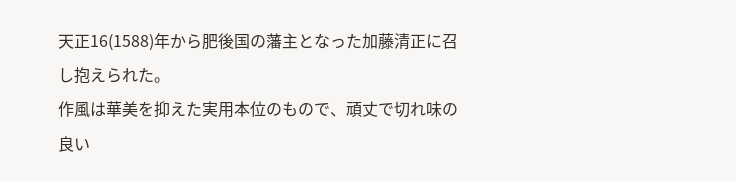天正16(1588)年から肥後国の藩主となった加藤清正に召し抱えられた。
作風は華美を抑えた実用本位のもので、頑丈で切れ味の良い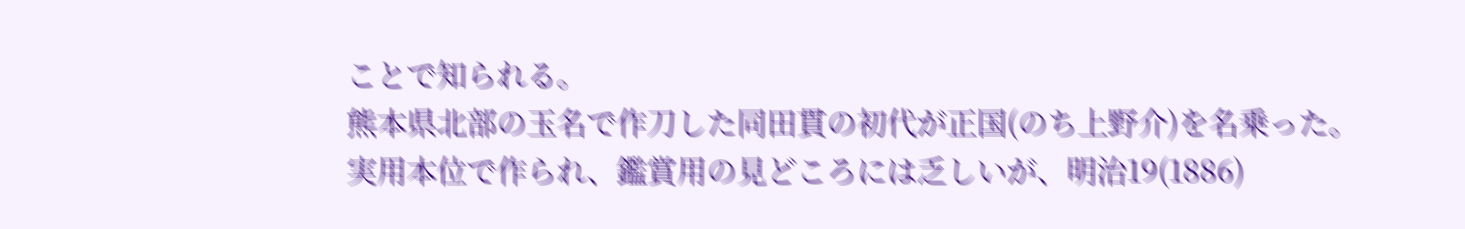ことで知られる。
熊本県北部の玉名で作刀した同田貫の初代が正国(のち上野介)を名乗った。
実用本位で作られ、鑑賞用の見どころには乏しいが、明治19(1886)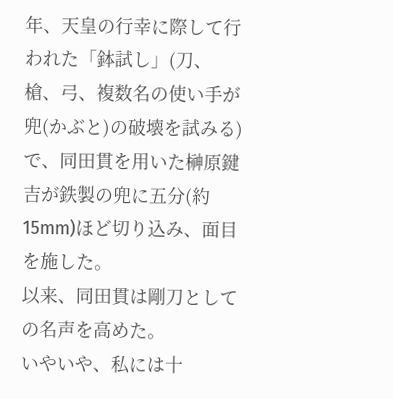年、天皇の行幸に際して行われた「鉢試し」(刀、槍、弓、複数名の使い手が兜(かぶと)の破壊を試みる)で、同田貫を用いた榊原鍵吉が鉄製の兜に五分(約15mm)ほど切り込み、面目を施した。
以来、同田貫は剛刀としての名声を高めた。
いやいや、私には十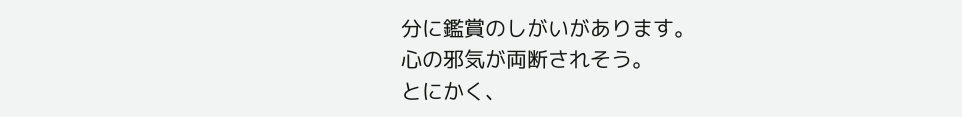分に鑑賞のしがいがあります。
心の邪気が両断されそう。
とにかく、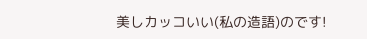美しカッコいい(私の造語)のです!